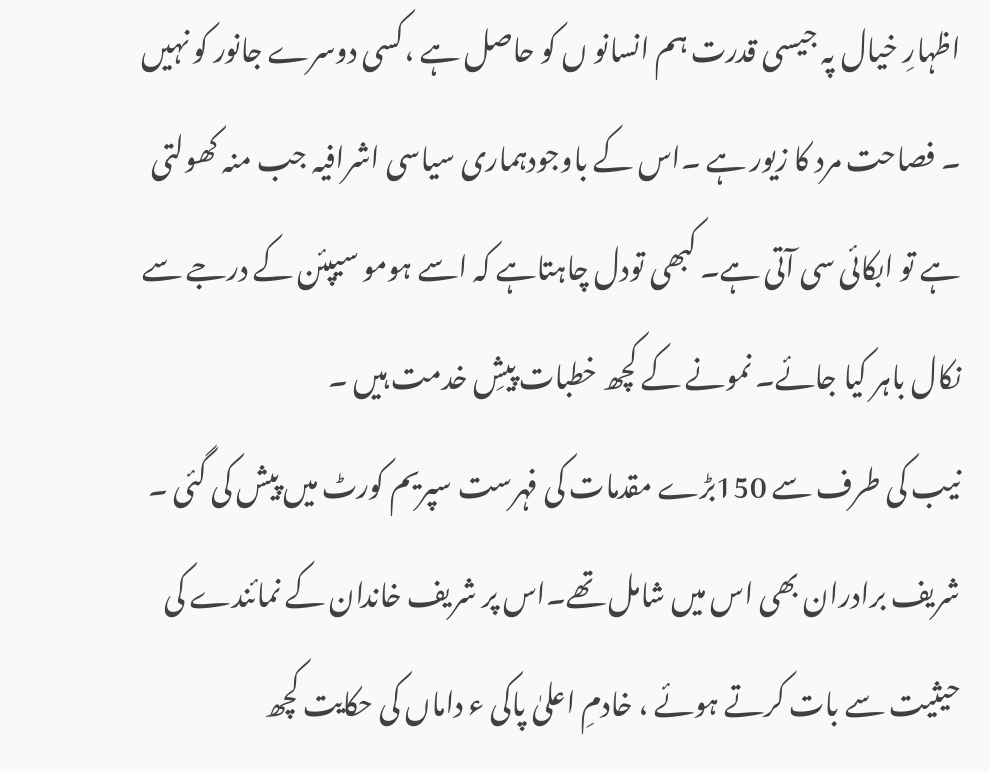اظہارِ خیال پہ جیسی قدرت ہم انسانو ں کو حاصل ہے ،کسی دوسرے جانور کو نہیں ۔ فصاحت مرد کا زیور ہے ۔اس کے باوجودہماری سیاسی اشرافیہ جب منہ کھولتی ہے تو ابکائی سی آتی ہے۔ کبھی تودل چاہتاہے کہ اسے ہومو سیپئن کے درجے سے نکال باہر کیا جائے۔ نمونے کے کچھ خطبات پیشِ خدمت ہیں ۔
نیب کی طرف سے 150بڑے مقدمات کی فہرست سپریم کورٹ میں پیش کی گئی ۔ شریف برادران بھی اس میں شامل تھے۔اس پر شریف خاندان کے نمائندے کی حیثیت سے بات کرتے ہوئے ، خادمِ اعلیٰ پاکی ء داماں کی حکایت کچھ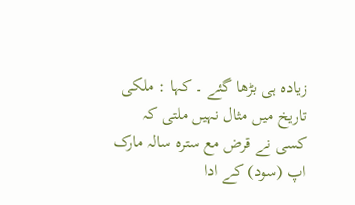زیادہ ہی بڑھا گئے ۔ کہا : ملکی تاریخ میں مثال نہیں ملتی کہ کسی نے قرض مع سترہ سالہ مارک اپ (سود) کے ادا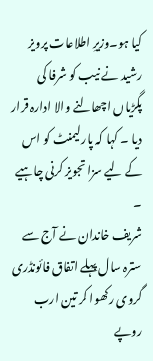کیا ہو۔وزیرِ اطلاعات پرویز رشید نے نیب کو شرفا کی پگڑیاں اچھالنے والا ادارہ قرار دیا ۔ کہا کہ پارلیمنٹ کو اس کے لیے سزا تجویز کرنی چاہیے ۔
شریف خاندان نے آج سے سترہ سال پہلے اتفاق فائونڈری گروی رکھوا کر تین ارب روپے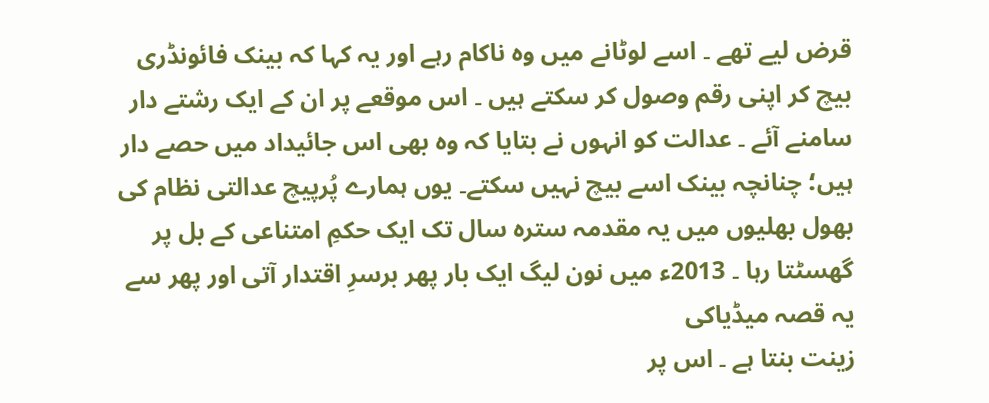قرض لیے تھے ۔ اسے لوٹانے میں وہ ناکام رہے اور یہ کہا کہ بینک فائونڈری بیچ کر اپنی رقم وصول کر سکتے ہیں ۔ اس موقعے پر ان کے ایک رشتے دار سامنے آئے ۔ عدالت کو انہوں نے بتایا کہ وہ بھی اس جائیداد میں حصے دار ہیں؛ چنانچہ بینک اسے بیچ نہیں سکتے۔ یوں ہمارے پُرپیچ عدالتی نظام کی بھول بھلیوں میں یہ مقدمہ سترہ سال تک ایک حکمِ امتناعی کے بل پر گھسٹتا رہا ۔ 2013ء میں نون لیگ ایک بار پھر برسرِ اقتدار آتی اور پھر سے یہ قصہ میڈیاکی
زینت بنتا ہے ۔ اس پر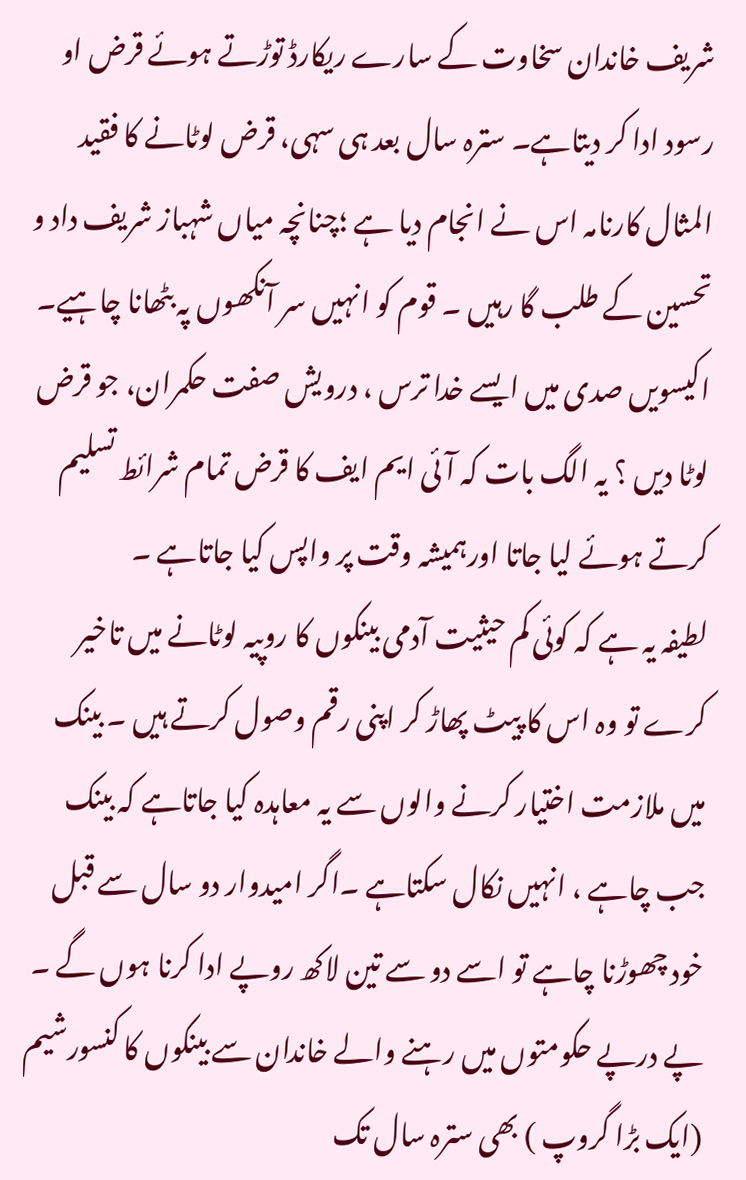شریف خاندان سخاوت کے سارے ریکارڈ توڑتے ہوئے قرض او رسود ادا کر دیتاہے۔ سترہ سال بعد ہی سہی، قرض لوٹانے کا فقید المثال کارنامہ اس نے انجام دیا ہے ؛چنانچہ میاں شہباز شریف داد و تحسین کے طلب گا رہیں ۔ قوم کو انہیں سر آنکھوں پہ بٹھانا چاہیے۔ اکیسویں صدی میں ایسے خدا ترس ، درویش صفت حکمران، جو قرض لوٹا دیں ؟ یہ الگ بات کہ آئی ایم ایف کا قرض تمام شرائط تسلیم کرتے ہوئے لیا جاتا اورہمیشہ وقت پر واپس کیا جاتاہے ۔
لطیفہ یہ ہے کہ کوئی کم حیثیت آدمی بینکوں کا روپیہ لوٹانے میں تاخیر کرے تو وہ اس کا پیٹ پھاڑ کر اپنی رقم وصول کرتے ہیں ۔ بینک میں ملازمت اختیار کرنے والوں سے یہ معاہدہ کیا جاتاہے کہ بینک جب چاہے ، انہیں نکال سکتاہے ۔اگر امیدوار دو سال سے قبل خود چھوڑنا چاہے تو اسے دو سے تین لاکھ روپے ادا کرنا ہوں گے ۔ پے درپے حکومتوں میں رہنے والے خاندان سے بینکوں کا کنسورشیم (ایک بڑا گروپ ) بھی سترہ سال تک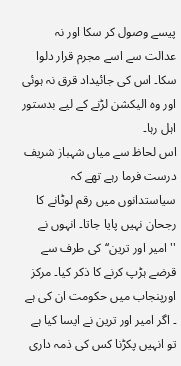پیسے وصول کر سکا اور نہ عدالت سے اسے مجرم قرار دلوا سکا۔ اس کی جائیداد قرق نہ ہوئی اور وہ الیکشن لڑنے کے لیے بدستور اہل رہا۔
اس لحاظ سے میاں شہباز شریف درست فرما رہے تھے کہ سیاستدانوں میں رقم لوٹانے کا رجحان نہیں پایا جاتا۔ انہوں نے
''امیر اور ترین‘‘کی طرف سے قرضے ہڑپ کرنے کا ذکر کیا۔ مرکز اورپنجاب میں حکومت ان کی ہے ۔ اگر امیر اور ترین نے ایسا کیا ہے تو انہیں پکڑنا کس کی ذمہ داری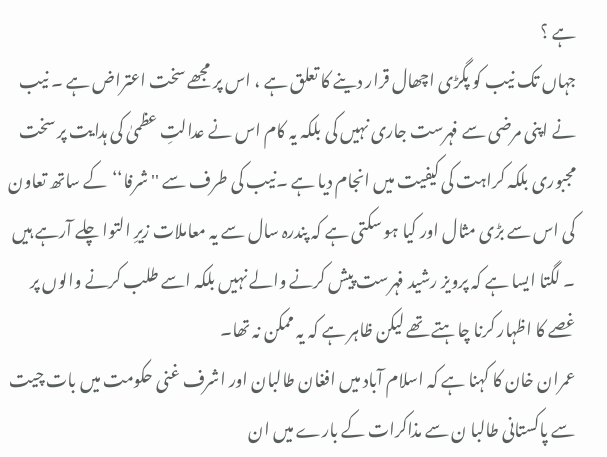ہے ؟
جہاں تک نیب کو پگڑی اچھال قرار دینے کا تعلق ہے ، اس پر مجھے سخت اعتراض ہے ۔ نیب نے اپنی مرضی سے فہرست جاری نہیں کی بلکہ یہ کام اس نے عدالتِ عظمیٰ کی ہدایت پر سخت مجبوری بلکہ کراہت کی کیفیت میں انجام دیا ہے ۔نیب کی طرف سے ''شرفا‘‘کے ساتھ تعاون کی اس سے بڑی مثال اور کیا ہو سکتی ہے کہ پندرہ سال سے یہ معاملات زیرِ التوا چلے آرہے ہیں ۔ لگتا ایسا ہے کہ پرویز رشید فہرست پیش کرنے والے نہیں بلکہ اسے طلب کرنے والوں پر غصے کا اظہار کرنا چاہتے تھے لیکن ظاہر ہے کہ یہ ممکن نہ تھا۔
عمران خان کا کہنا ہے کہ اسلام آباد میں افغان طالبان اور اشرف غنی حکومت میں بات چیت سے پاکستانی طالبا ن سے مذاکرات کے بارے میں ان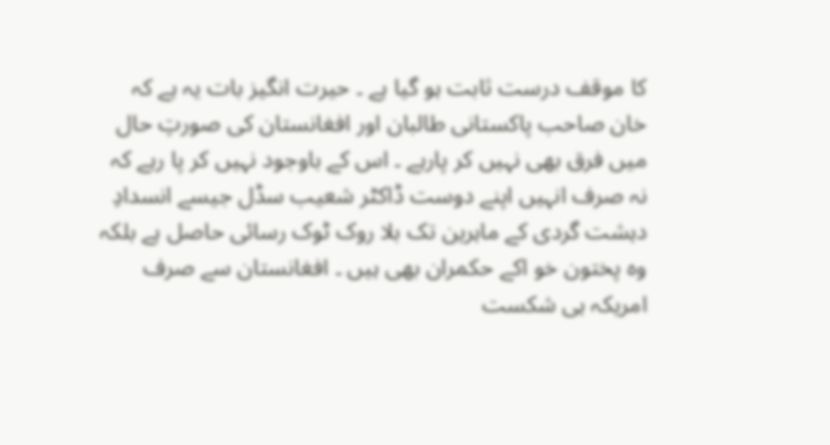کا موقف درست ثابت ہو گیا ہے ۔ حیرت انگیز بات یہ ہے کہ خان صاحب پاکستانی طالبان اور افغانستان کی صورتِ حال میں فرق بھی نہیں کر پارہے ۔ اس کے باوجود نہیں کر پا رہے کہ نہ صرف انہیں اپنے دوست ڈاکٹر شعیب سڈل جیسے انسدادِ دہشت گردی کے ماہرین تک بلا روک ٹوک رسائی حاصل ہے بلکہ وہ پختون خو اکے حکمران بھی ہیں ۔ افغانستان سے صرف امریکہ ہی شکست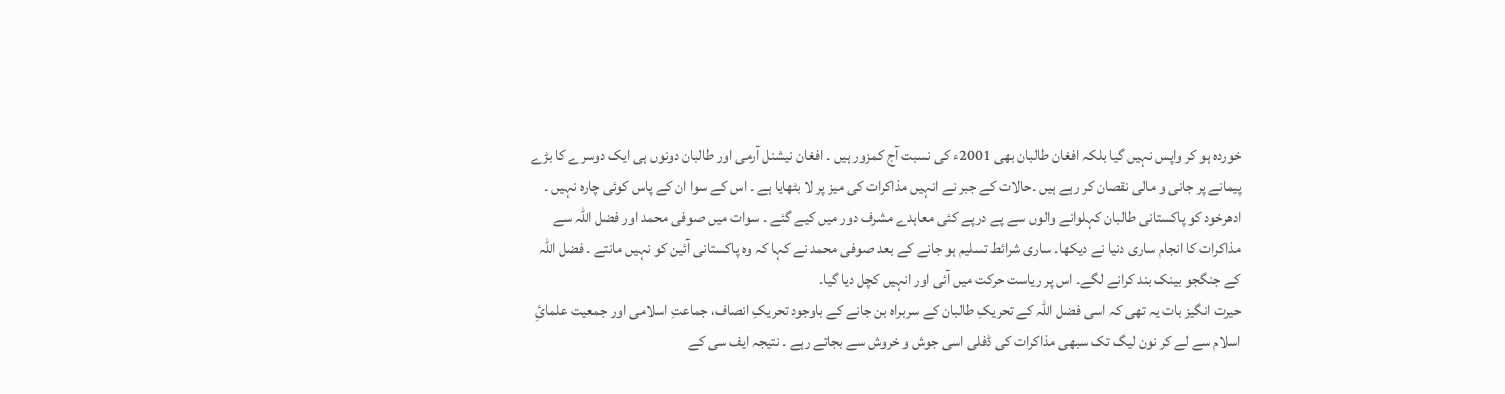خوردہ ہو کر واپس نہیں گیا بلکہ افغان طالبان بھی 2001ء کی نسبت آج کمزور ہیں ۔ افغان نیشنل آرمی اور طالبان دونوں ہی ایک دوسرے کا بڑے پیمانے پر جانی و مالی نقصان کر رہے ہیں ۔حالات کے جبر نے انہیں مذاکرات کی میز پر لا بٹھایا ہے ۔ اس کے سوا ان کے پاس کوئی چارہ نہیں ۔ ادھرخود کو پاکستانی طالبان کہلوانے والوں سے پے درپے کئی معاہدے مشرف دور میں کیے گئے ۔ سوات میں صوفی محمد اور فضل اللہ سے مذاکرات کا انجام ساری دنیا نے دیکھا۔ ساری شرائط تسلیم ہو جانے کے بعد صوفی محمد نے کہا کہ وہ پاکستانی آئین کو نہیں مانتے ۔ فضل اللہ کے جنگجو بینک بند کرانے لگے۔ اس پر ریاست حرکت میں آئی اور انہیں کچل دیا گیا۔
حیرت انگیز بات یہ تھی کہ اسی فضل اللہ کے تحریکِ طالبان کے سربراہ بن جانے کے باوجود تحریکِ انصاف، جماعتِ اسلامی اور جمعیت علمائِ اسلام سے لے کر نون لیگ تک سبھی مذاکرات کی ڈفلی اسی جوش و خروش سے بجاتے رہے ۔ نتیجہ ایف سی کے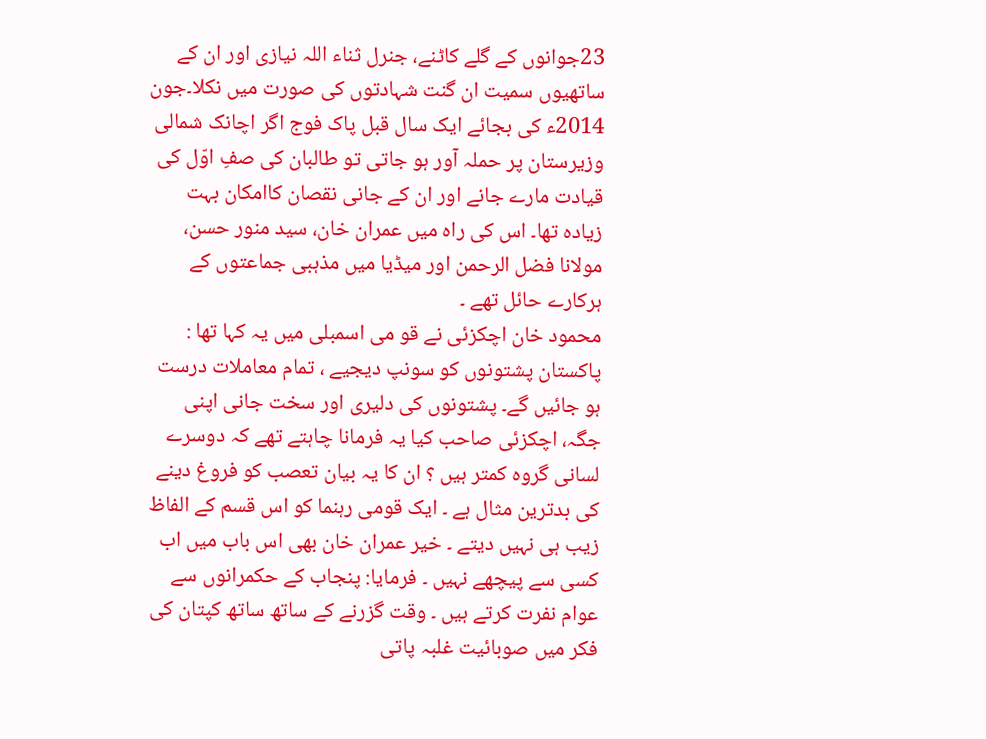23جوانوں کے گلے کاٹنے، جنرل ثناء اللہ نیازی اور ان کے ساتھیوں سمیت ان گنت شہادتوں کی صورت میں نکلا۔جون 2014ء کی بجائے ایک سال قبل پاک فوج اگر اچانک شمالی وزیرستان پر حملہ آور ہو جاتی تو طالبان کی صفِ اوّل کی قیادت مارے جانے اور ان کے جانی نقصان کاامکان بہت زیادہ تھا۔ اس کی راہ میں عمران خان، سید منور حسن، مولانا فضل الرحمن اور میڈیا میں مذہبی جماعتوں کے ہرکارے حائل تھے ۔
محمود خان اچکزئی نے قو می اسمبلی میں یہ کہا تھا : پاکستان پشتونوں کو سونپ دیجیے ، تمام معاملات درست ہو جائیں گے۔ پشتونوں کی دلیری اور سخت جانی اپنی جگہ، اچکزئی صاحب کیا یہ فرمانا چاہتے تھے کہ دوسرے لسانی گروہ کمتر ہیں ؟ ان کا یہ بیان تعصب کو فروغ دینے کی بدترین مثال ہے ۔ ایک قومی رہنما کو اس قسم کے الفاظ زیب ہی نہیں دیتے ۔ خیر عمران خان بھی اس باب میں اب کسی سے پیچھے نہیں ۔ فرمایا: پنجاب کے حکمرانوں سے عوام نفرت کرتے ہیں ۔ وقت گزرنے کے ساتھ ساتھ کپتان کی فکر میں صوبائیت غلبہ پاتی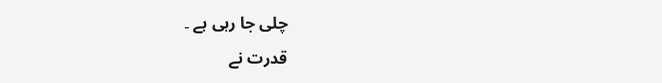چلی جا رہی ہے ۔
قدرت نے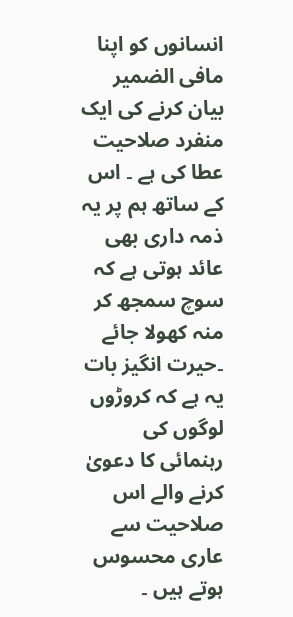انسانوں کو اپنا مافی الضمیر بیان کرنے کی ایک منفرد صلاحیت عطا کی ہے ۔ اس کے ساتھ ہم پر یہ ذمہ داری بھی عائد ہوتی ہے کہ سوچ سمجھ کر منہ کھولا جائے ۔حیرت انگیز بات یہ ہے کہ کروڑوں لوگوں کی رہنمائی کا دعویٰ کرنے والے اس صلاحیت سے عاری محسوس ہوتے ہیں ۔